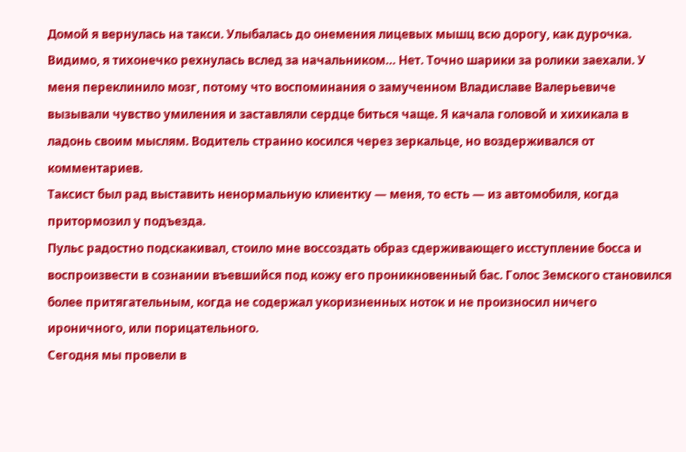Домой я вернулась на такси. Улыбалась до онемения лицевых мышц всю дорогу, как дурочка. Видимо, я тихонечко рехнулась вслед за начальником… Нет. Точно шарики за ролики заехали. У меня переклинило мозг, потому что воспоминания о замученном Владиславе Валерьевиче вызывали чувство умиления и заставляли сердце биться чаще. Я качала головой и хихикала в ладонь своим мыслям. Водитель странно косился через зеркальце, но воздерживался от комментариев.
Таксист был рад выставить ненормальную клиентку — меня, то есть — из автомобиля, когда притормозил у подъезда.
Пульс радостно подскакивал, стоило мне воссоздать образ сдерживающего исступление босса и воспроизвести в сознании въевшийся под кожу его проникновенный бас. Голос Земского становился более притягательным, когда не содержал укоризненных ноток и не произносил ничего ироничного, или порицательного.
Сегодня мы провели в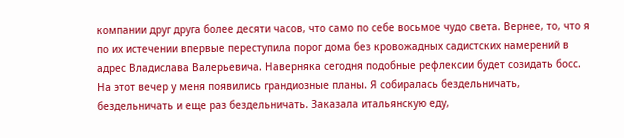компании друг друга более десяти часов, что само по себе восьмое чудо света. Вернее, то, что я по их истечении впервые переступила порог дома без кровожадных садистских намерений в адрес Владислава Валерьевича. Наверняка сегодня подобные рефлексии будет созидать босс.
На этот вечер у меня появились грандиозные планы. Я собиралась бездельничать, бездельничать и еще раз бездельничать. Заказала итальянскую еду,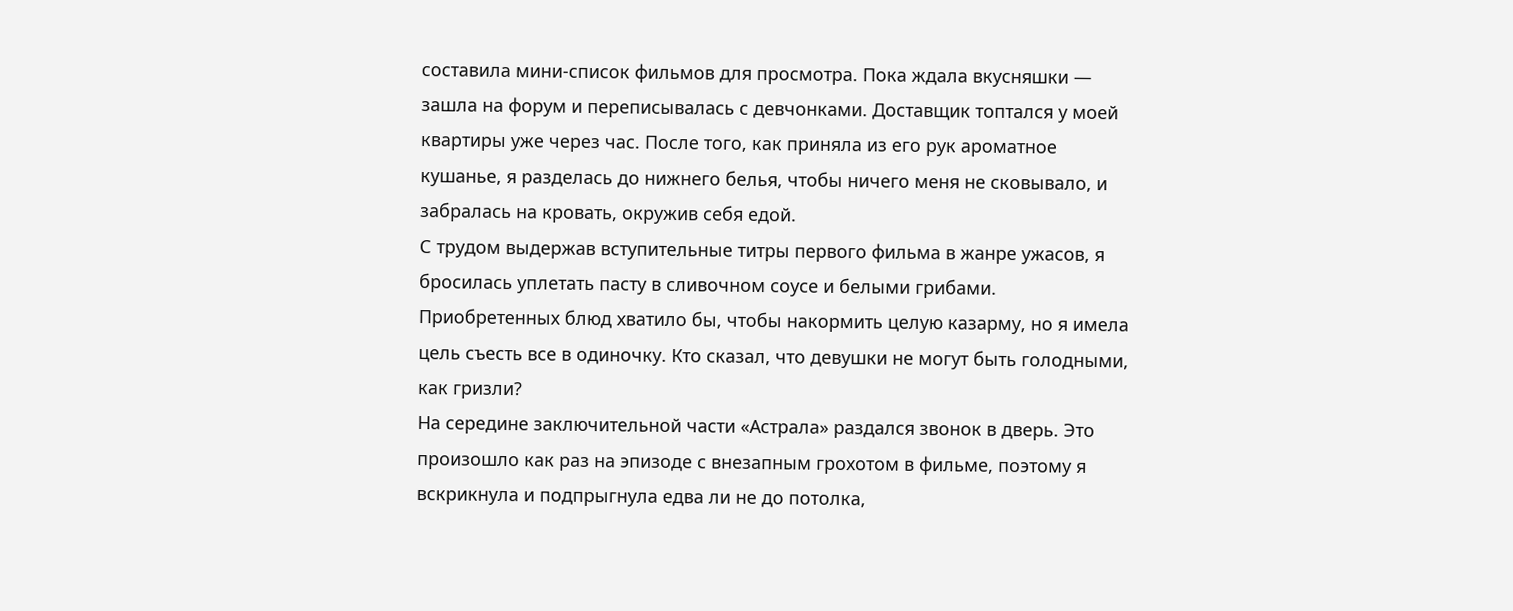составила мини-список фильмов для просмотра. Пока ждала вкусняшки — зашла на форум и переписывалась с девчонками. Доставщик топтался у моей квартиры уже через час. После того, как приняла из его рук ароматное кушанье, я разделась до нижнего белья, чтобы ничего меня не сковывало, и забралась на кровать, окружив себя едой.
С трудом выдержав вступительные титры первого фильма в жанре ужасов, я бросилась уплетать пасту в сливочном соусе и белыми грибами. Приобретенных блюд хватило бы, чтобы накормить целую казарму, но я имела цель съесть все в одиночку. Кто сказал, что девушки не могут быть голодными, как гризли?
На середине заключительной части «Астрала» раздался звонок в дверь. Это произошло как раз на эпизоде с внезапным грохотом в фильме, поэтому я вскрикнула и подпрыгнула едва ли не до потолка,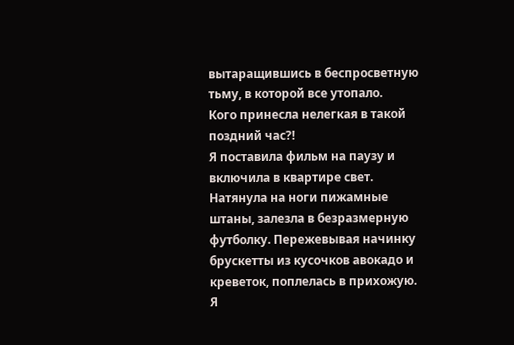вытаращившись в беспросветную тьму, в которой все утопало.
Кого принесла нелегкая в такой поздний час?!
Я поставила фильм на паузу и включила в квартире свет. Натянула на ноги пижамные штаны, залезла в безразмерную футболку. Пережевывая начинку брускетты из кусочков авокадо и креветок, поплелась в прихожую.
Я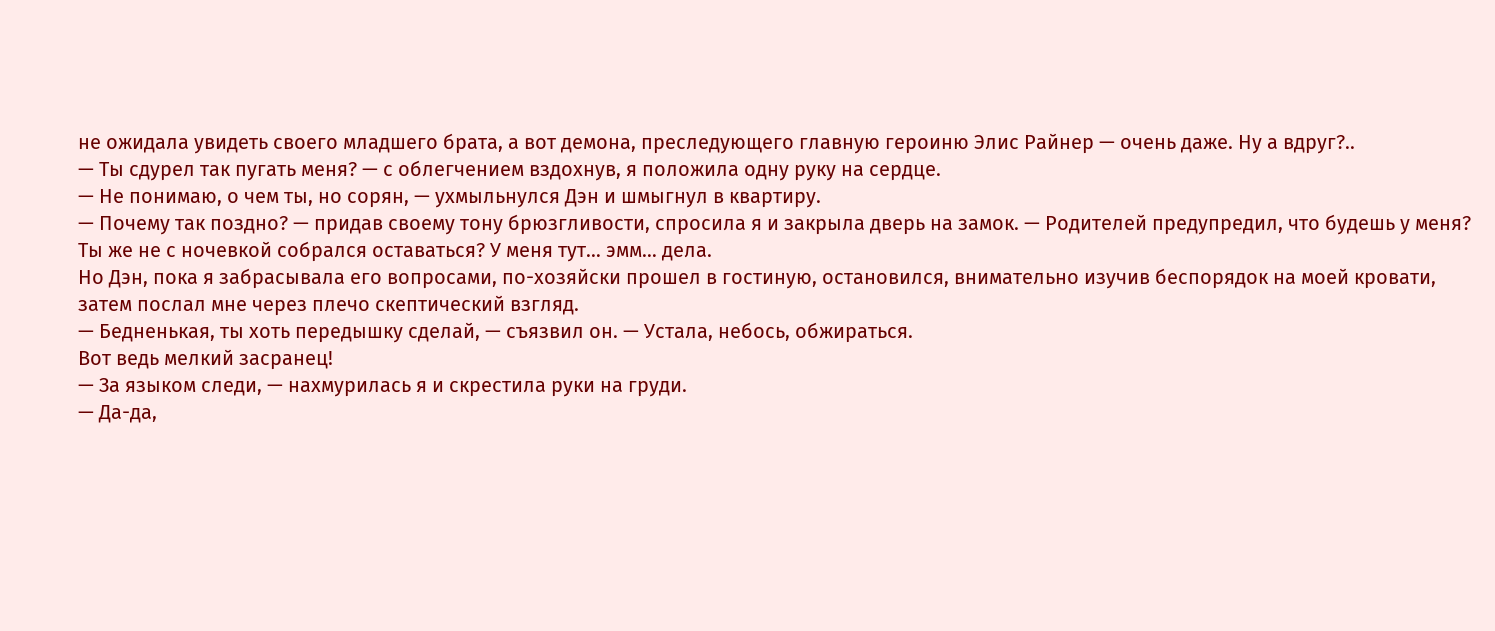не ожидала увидеть своего младшего брата, а вот демона, преследующего главную героиню Элис Райнер — очень даже. Ну а вдруг?..
— Ты сдурел так пугать меня? — с облегчением вздохнув, я положила одну руку на сердце.
— Не понимаю, о чем ты, но сорян, — ухмыльнулся Дэн и шмыгнул в квартиру.
— Почему так поздно? — придав своему тону брюзгливости, спросила я и закрыла дверь на замок. — Родителей предупредил, что будешь у меня? Ты же не с ночевкой собрался оставаться? У меня тут… эмм… дела.
Но Дэн, пока я забрасывала его вопросами, по-хозяйски прошел в гостиную, остановился, внимательно изучив беспорядок на моей кровати, затем послал мне через плечо скептический взгляд.
— Бедненькая, ты хоть передышку сделай, — съязвил он. — Устала, небось, обжираться.
Вот ведь мелкий засранец!
— За языком следи, — нахмурилась я и скрестила руки на груди.
— Да-да,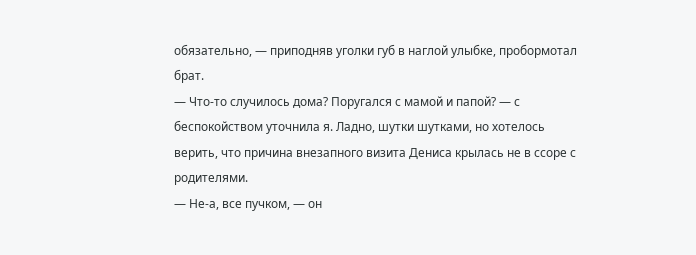обязательно, — приподняв уголки губ в наглой улыбке, пробормотал брат.
— Что-то случилось дома? Поругался с мамой и папой? — с беспокойством уточнила я. Ладно, шутки шутками, но хотелось верить, что причина внезапного визита Дениса крылась не в ссоре с родителями.
— Не-а, все пучком, — он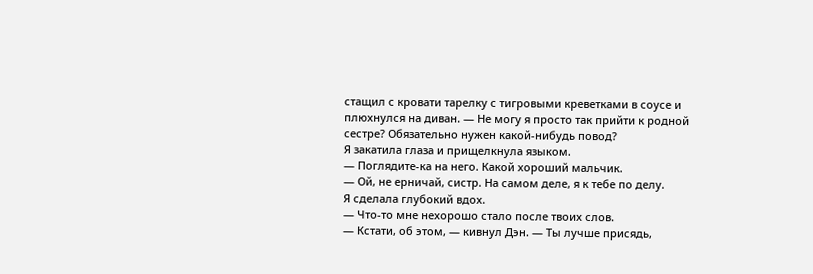стащил с кровати тарелку с тигровыми креветками в соусе и плюхнулся на диван. — Не могу я просто так прийти к родной сестре? Обязательно нужен какой-нибудь повод?
Я закатила глаза и прищелкнула языком.
— Поглядите-ка на него. Какой хороший мальчик.
— Ой, не ерничай, систр. На самом деле, я к тебе по делу.
Я сделала глубокий вдох.
— Что-то мне нехорошо стало после твоих слов.
— Кстати, об этом, — кивнул Дэн. — Ты лучше присядь,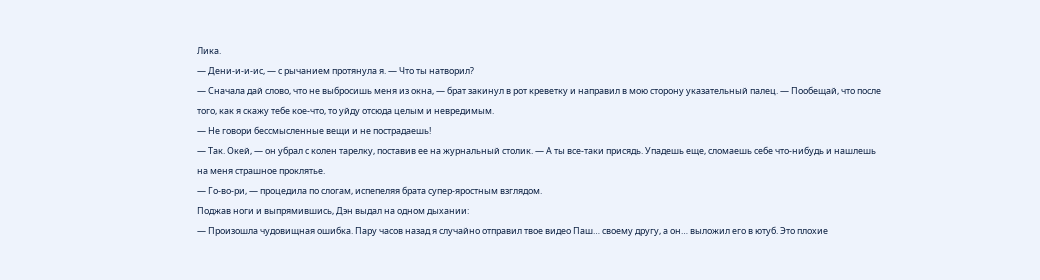Лика.
— Дени-и-и-ис, — с рычанием протянула я. — Что ты натворил?
— Сначала дай слово, что не выбросишь меня из окна, — брат закинул в рот креветку и направил в мою сторону указательный палец. — Пообещай, что после того, как я скажу тебе кое-что, то уйду отсюда целым и невредимым.
— Не говори бессмысленные вещи и не пострадаешь!
— Так. Окей, — он убрал с колен тарелку, поставив ее на журнальный столик. — А ты все-таки присядь. Упадешь еще, сломаешь себе что-нибудь и нашлешь на меня страшное проклятье.
— Го-во-ри, — процедила по слогам, испепеляя брата супер-яростным взглядом.
Поджав ноги и выпрямившись, Дэн выдал на одном дыхании:
— Произошла чудовищная ошибка. Пару часов назад я случайно отправил твое видео Паш… своему другу, а он… выложил его в ютуб. Это плохие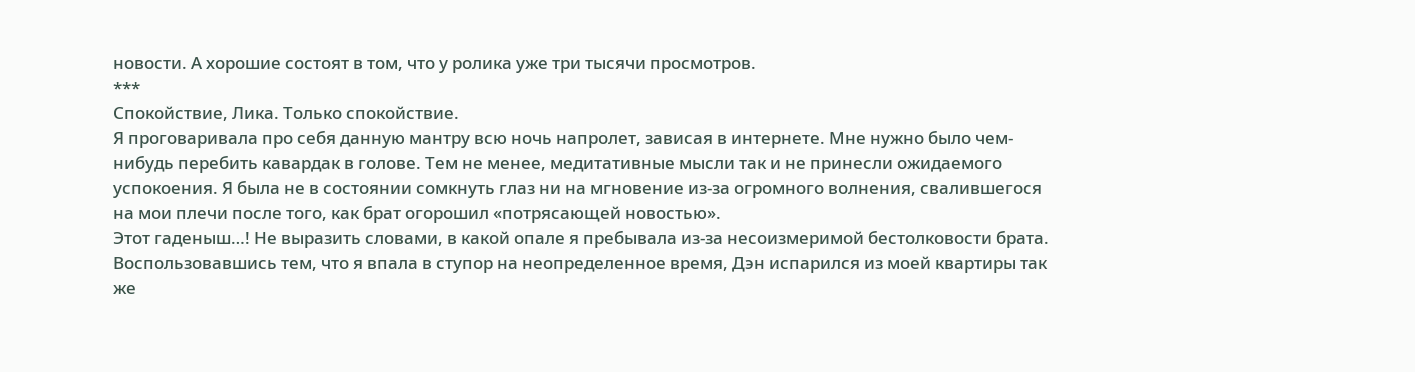новости. А хорошие состоят в том, что у ролика уже три тысячи просмотров.
***
Спокойствие, Лика. Только спокойствие.
Я проговаривала про себя данную мантру всю ночь напролет, зависая в интернете. Мне нужно было чем-нибудь перебить кавардак в голове. Тем не менее, медитативные мысли так и не принесли ожидаемого успокоения. Я была не в состоянии сомкнуть глаз ни на мгновение из-за огромного волнения, свалившегося на мои плечи после того, как брат огорошил «потрясающей новостью».
Этот гаденыш…! Не выразить словами, в какой опале я пребывала из-за несоизмеримой бестолковости брата.
Воспользовавшись тем, что я впала в ступор на неопределенное время, Дэн испарился из моей квартиры так же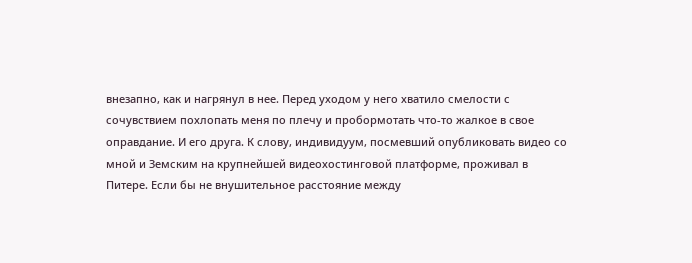внезапно, как и нагрянул в нее. Перед уходом у него хватило смелости с сочувствием похлопать меня по плечу и пробормотать что-то жалкое в свое оправдание. И его друга. К слову, индивидуум, посмевший опубликовать видео со мной и Земским на крупнейшей видеохостинговой платформе, проживал в Питере. Если бы не внушительное расстояние между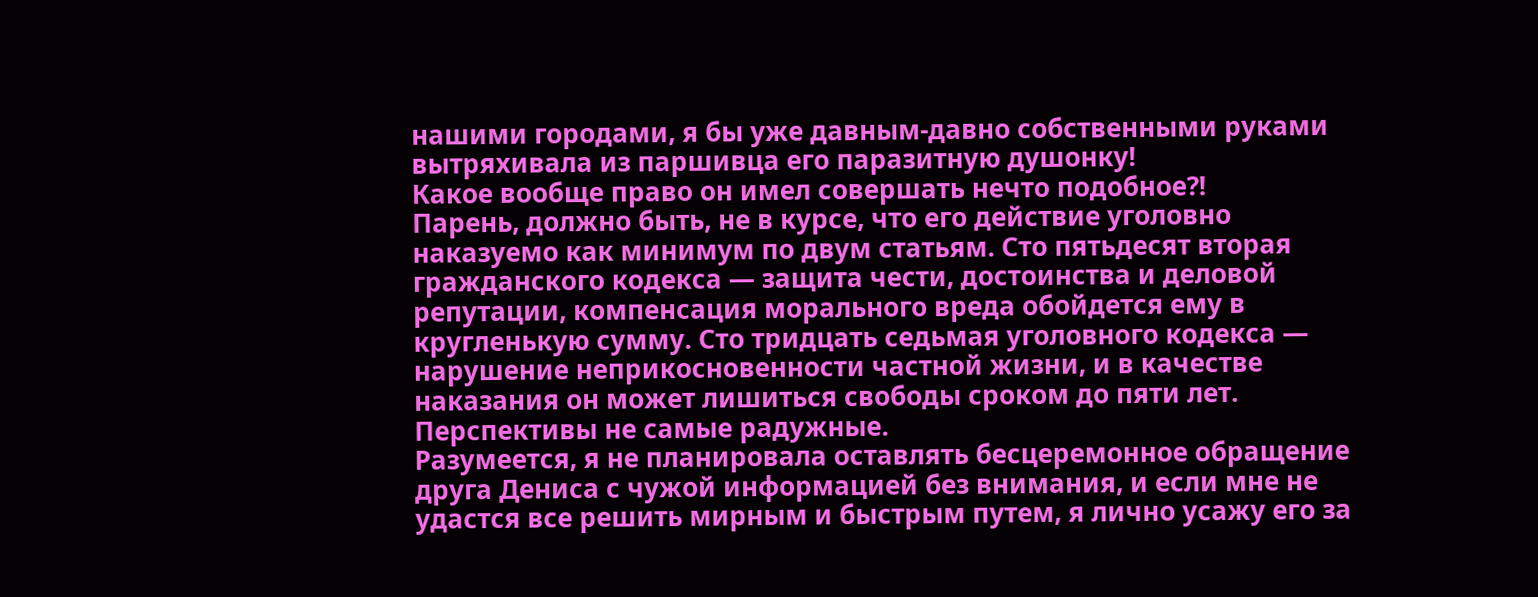нашими городами, я бы уже давным-давно собственными руками вытряхивала из паршивца его паразитную душонку!
Какое вообще право он имел совершать нечто подобное?!
Парень, должно быть, не в курсе, что его действие уголовно наказуемо как минимум по двум статьям. Сто пятьдесят вторая гражданского кодекса — защита чести, достоинства и деловой репутации, компенсация морального вреда обойдется ему в кругленькую сумму. Сто тридцать седьмая уголовного кодекса — нарушение неприкосновенности частной жизни, и в качестве наказания он может лишиться свободы сроком до пяти лет. Перспективы не самые радужные.
Разумеется, я не планировала оставлять бесцеремонное обращение друга Дениса с чужой информацией без внимания, и если мне не удастся все решить мирным и быстрым путем, я лично усажу его за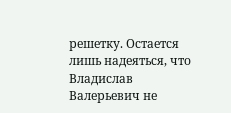решетку. Остается лишь надеяться, что Владислав Валерьевич не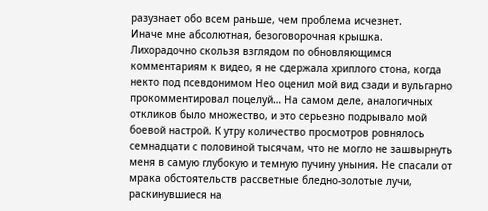разузнает обо всем раньше, чем проблема исчезнет.
Иначе мне абсолютная, безоговорочная крышка.
Лихорадочно скользя взглядом по обновляющимся комментариям к видео, я не сдержала хриплого стона, когда некто под псевдонимом Нео оценил мой вид сзади и вульгарно прокомментировал поцелуй… На самом деле, аналогичных откликов было множество, и это серьезно подрывало мой боевой настрой. К утру количество просмотров ровнялось семнадцати с половиной тысячам, что не могло не зашвырнуть меня в самую глубокую и темную пучину уныния. Не спасали от мрака обстоятельств рассветные бледно-золотые лучи, раскинувшиеся на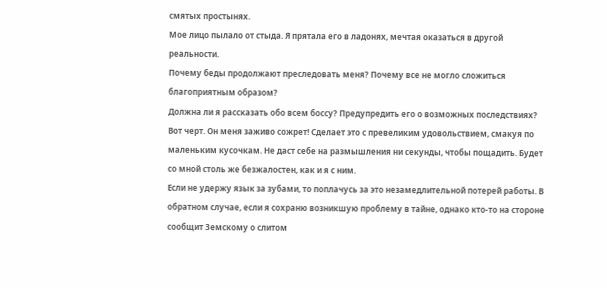смятых простынях.
Мое лицо пылало от стыда. Я прятала его в ладонях, мечтая оказаться в другой реальности.
Почему беды продолжают преследовать меня? Почему все не могло сложиться благоприятным образом?
Должна ли я рассказать обо всем боссу? Предупредить его о возможных последствиях?
Вот черт. Он меня заживо сожрет! Сделает это с превеликим удовольствием, смакуя по маленьким кусочкам. Не даст себе на размышления ни секунды, чтобы пощадить. Будет со мной столь же безжалостен, как и я с ним.
Если не удержу язык за зубами, то поплачусь за это незамедлительной потерей работы. В обратном случае, если я сохраню возникшую проблему в тайне, однако кто-то на стороне сообщит Земскому о слитом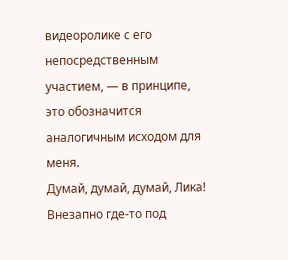видеоролике с его непосредственным участием, — в принципе, это обозначится аналогичным исходом для меня.
Думай, думай, думай, Лика!
Внезапно где-то под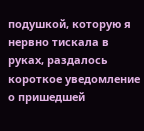подушкой, которую я нервно тискала в руках, раздалось короткое уведомление о пришедшей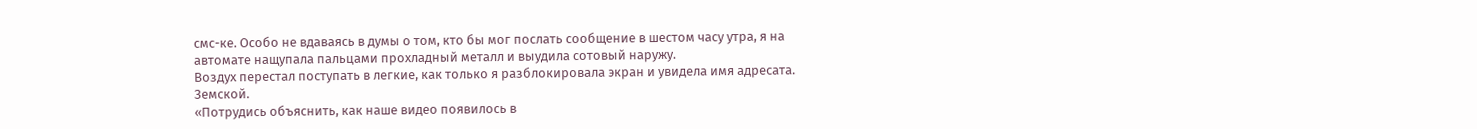смс-ке. Особо не вдаваясь в думы о том, кто бы мог послать сообщение в шестом часу утра, я на автомате нащупала пальцами прохладный металл и выудила сотовый наружу.
Воздух перестал поступать в легкие, как только я разблокировала экран и увидела имя адресата.
Земской.
«Потрудись объяснить, как наше видео появилось в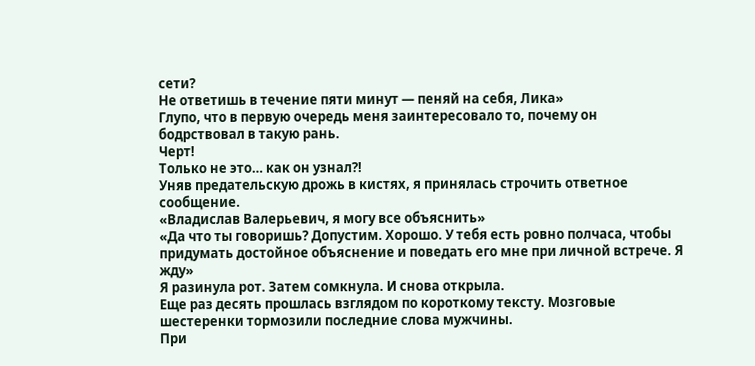сети?
Не ответишь в течение пяти минут — пеняй на себя, Лика»
Глупо, что в первую очередь меня заинтересовало то, почему он бодрствовал в такую рань.
Черт!
Только не это… как он узнал?!
Уняв предательскую дрожь в кистях, я принялась строчить ответное сообщение.
«Владислав Валерьевич, я могу все объяснить»
«Да что ты говоришь? Допустим. Хорошо. У тебя есть ровно полчаса, чтобы придумать достойное объяснение и поведать его мне при личной встрече. Я жду»
Я разинула рот. Затем сомкнула. И снова открыла.
Еще раз десять прошлась взглядом по короткому тексту. Мозговые шестеренки тормозили последние слова мужчины.
При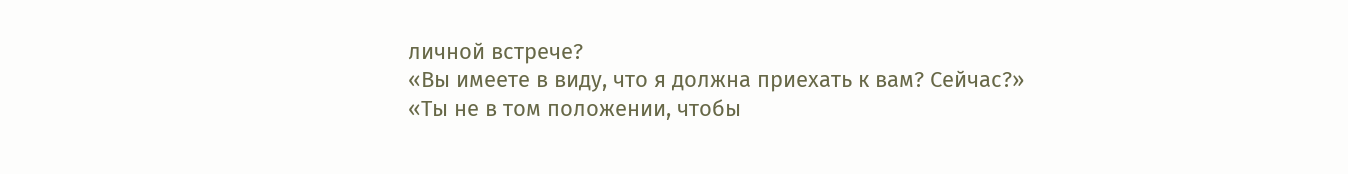личной встрече?
«Вы имеете в виду, что я должна приехать к вам? Сейчас?»
«Ты не в том положении, чтобы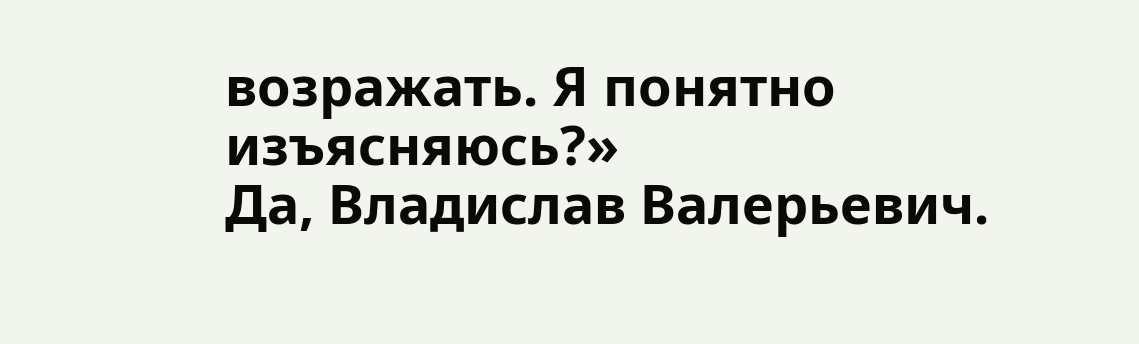возражать. Я понятно изъясняюсь?»
Да, Владислав Валерьевич.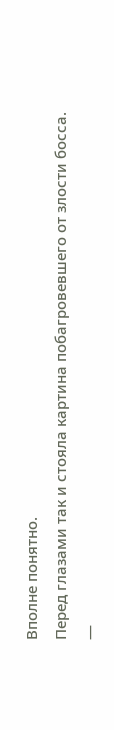Вполне понятно.
Перед глазами так и стояла картина побагровевшего от злости босса.
—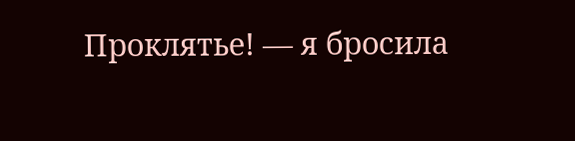Проклятье! — я бросила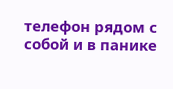телефон рядом с собой и в панике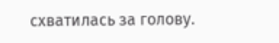схватилась за голову.